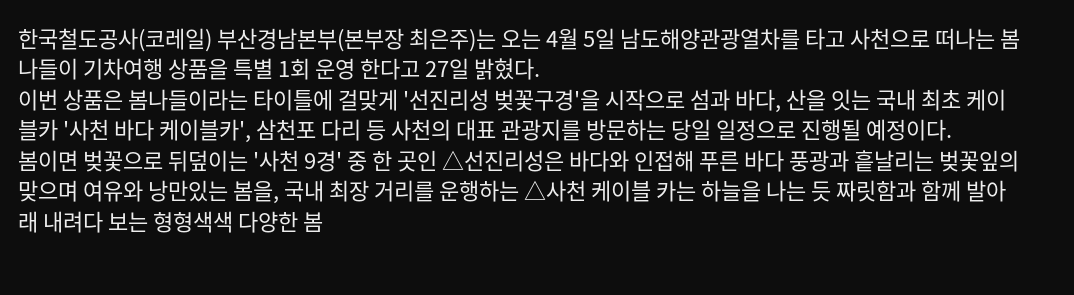한국철도공사(코레일) 부산경남본부(본부장 최은주)는 오는 4월 5일 남도해양관광열차를 타고 사천으로 떠나는 봄나들이 기차여행 상품을 특별 1회 운영 한다고 27일 밝혔다.
이번 상품은 봄나들이라는 타이틀에 걸맞게 '선진리성 벚꽃구경'을 시작으로 섬과 바다, 산을 잇는 국내 최초 케이블카 '사천 바다 케이블카', 삼천포 다리 등 사천의 대표 관광지를 방문하는 당일 일정으로 진행될 예정이다.
봄이면 벚꽃으로 뒤덮이는 '사천 9경' 중 한 곳인 △선진리성은 바다와 인접해 푸른 바다 풍광과 흩날리는 벚꽃잎의 맞으며 여유와 낭만있는 봄을, 국내 최장 거리를 운행하는 △사천 케이블 카는 하늘을 나는 듯 짜릿함과 함께 발아래 내려다 보는 형형색색 다양한 봄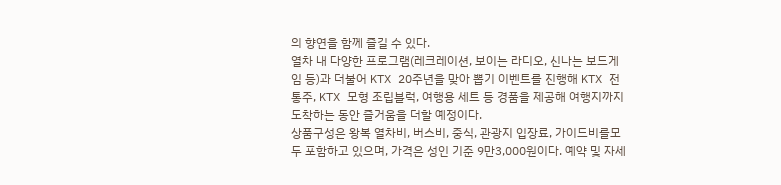의 향연을 함께 즐길 수 있다.
열차 내 다양한 프로그램(레크레이션, 보이는 라디오, 신나는 보드게임 등)과 더불어 KTX 20주년을 맞아 뽑기 이벤트를 진행해 KTX 전통주, KTX 모형 조립블럭, 여행용 세트 등 경품을 제공해 여행지까지 도착하는 동안 즐거움을 더할 예정이다.
상품구성은 왕복 열차비, 버스비, 중식, 관광지 입장료, 가이드비를모두 포함하고 있으며, 가격은 성인 기준 9만3,000원이다. 예약 및 자세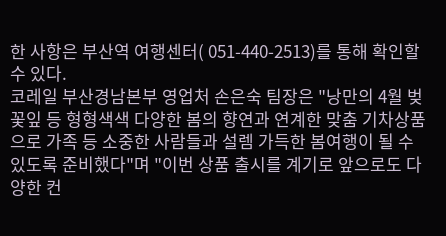한 사항은 부산역 여행센터( 051-440-2513)를 통해 확인할 수 있다.
코레일 부산경남본부 영업처 손은숙 팀장은 "낭만의 4월 벚꽃잎 등 형형색색 다양한 봄의 향연과 연계한 맞춤 기차상품으로 가족 등 소중한 사람들과 설렘 가득한 봄여행이 될 수 있도록 준비했다"며 "이번 상품 출시를 계기로 앞으로도 다양한 컨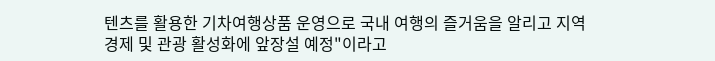텐츠를 활용한 기차여행상품 운영으로 국내 여행의 즐거움을 알리고 지역 경제 및 관광 활성화에 앞장설 예정"이라고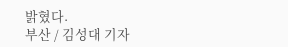밝혔다.
부산 / 김성대 기자